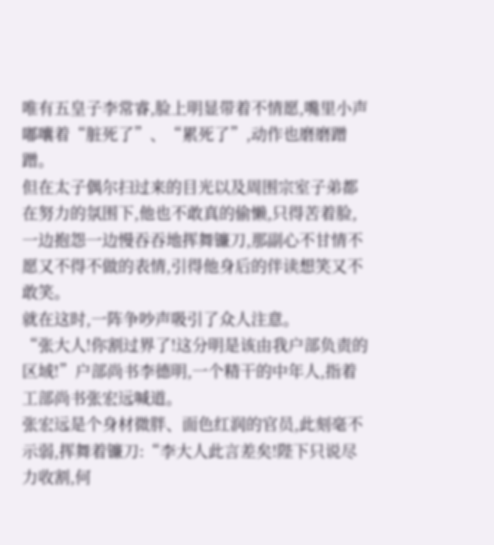唯有五皇子李常睿,脸上明显带着不情愿,嘴里小声嘟囔着“脏死了”、“累死了”,动作也磨磨蹭蹭。
但在太子偶尔扫过来的目光以及周围宗室子弟都在努力的氛围下,他也不敢真的偷懒,只得苦着脸,一边抱怨一边慢吞吞地挥舞镰刀,那副心不甘情不愿又不得不做的表情,引得他身后的伴读想笑又不敢笑。
就在这时,一阵争吵声吸引了众人注意。
“张大人!你割过界了!这分明是该由我户部负责的区域!”户部尚书李德明,一个精干的中年人,指着工部尚书张宏远喊道。
张宏远是个身材微胖、面色红润的官员,此刻毫不示弱,挥舞着镰刀:“李大人此言差矣!陛下只说尽力收割,何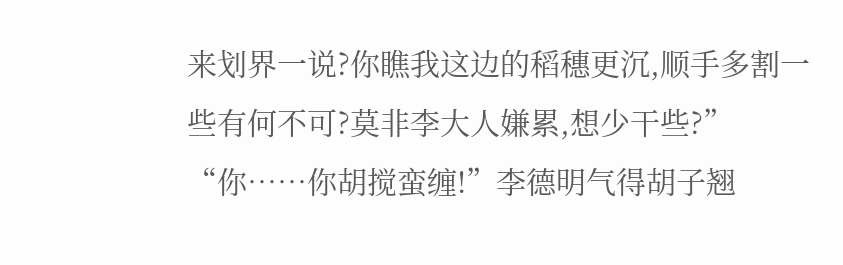来划界一说?你瞧我这边的稻穗更沉,顺手多割一些有何不可?莫非李大人嫌累,想少干些?”
“你……你胡搅蛮缠!”李德明气得胡子翘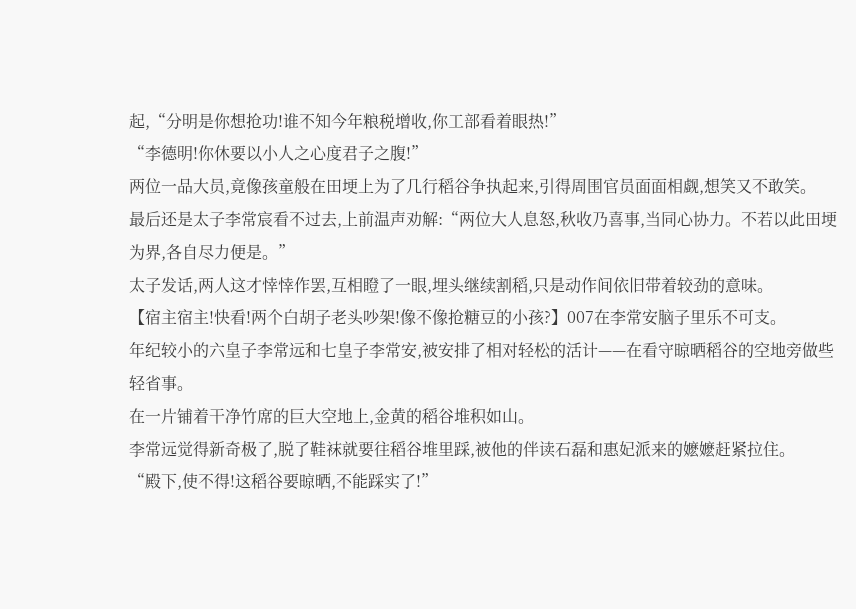起,“分明是你想抢功!谁不知今年粮税增收,你工部看着眼热!”
“李德明!你休要以小人之心度君子之腹!”
两位一品大员,竟像孩童般在田埂上为了几行稻谷争执起来,引得周围官员面面相觑,想笑又不敢笑。
最后还是太子李常宸看不过去,上前温声劝解:“两位大人息怒,秋收乃喜事,当同心协力。不若以此田埂为界,各自尽力便是。”
太子发话,两人这才悻悻作罢,互相瞪了一眼,埋头继续割稻,只是动作间依旧带着较劲的意味。
【宿主宿主!快看!两个白胡子老头吵架!像不像抢糖豆的小孩?】007在李常安脑子里乐不可支。
年纪较小的六皇子李常远和七皇子李常安,被安排了相对轻松的活计——在看守晾晒稻谷的空地旁做些轻省事。
在一片铺着干净竹席的巨大空地上,金黄的稻谷堆积如山。
李常远觉得新奇极了,脱了鞋袜就要往稻谷堆里踩,被他的伴读石磊和惠妃派来的嬷嬷赶紧拉住。
“殿下,使不得!这稻谷要晾晒,不能踩实了!”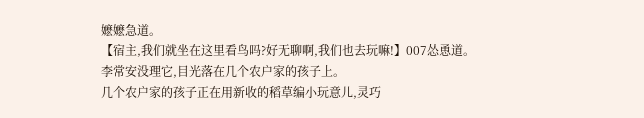嬷嬷急道。
【宿主,我们就坐在这里看鸟吗?好无聊啊,我们也去玩嘛!】007怂恿道。
李常安没理它,目光落在几个农户家的孩子上。
几个农户家的孩子正在用新收的稻草编小玩意儿,灵巧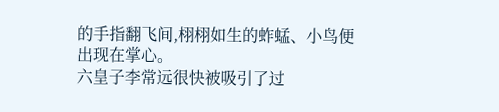的手指翻飞间,栩栩如生的蚱蜢、小鸟便出现在掌心。
六皇子李常远很快被吸引了过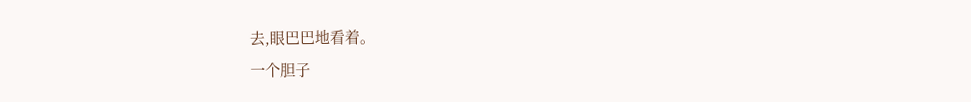去,眼巴巴地看着。
一个胆子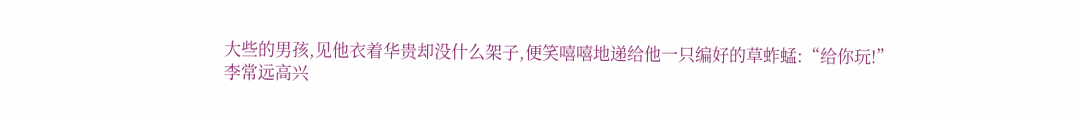大些的男孩,见他衣着华贵却没什么架子,便笑嘻嘻地递给他一只编好的草蚱蜢:“给你玩!”
李常远高兴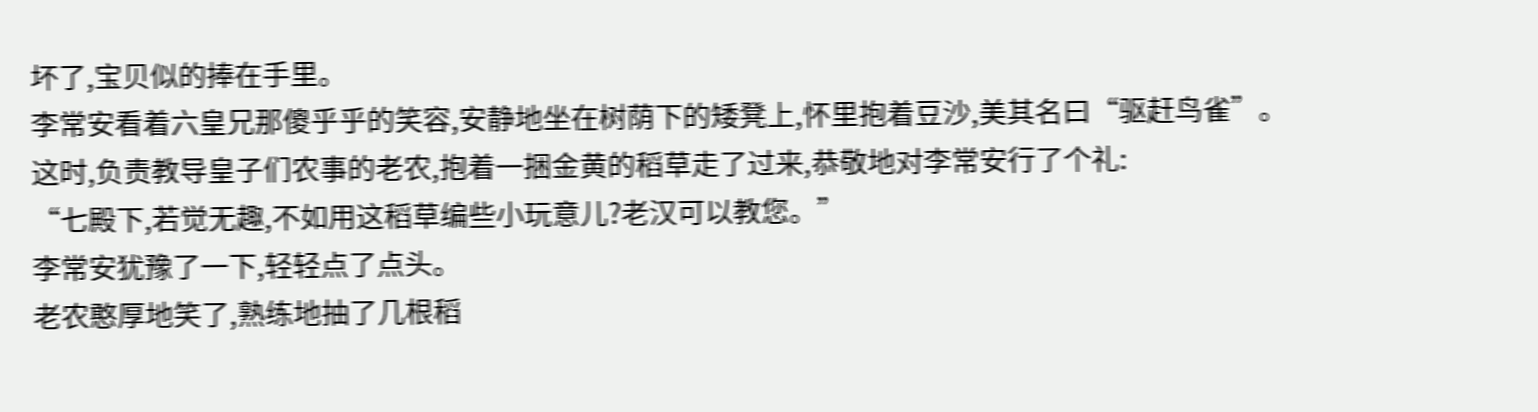坏了,宝贝似的捧在手里。
李常安看着六皇兄那傻乎乎的笑容,安静地坐在树荫下的矮凳上,怀里抱着豆沙,美其名曰“驱赶鸟雀”。
这时,负责教导皇子们农事的老农,抱着一捆金黄的稻草走了过来,恭敬地对李常安行了个礼:
“七殿下,若觉无趣,不如用这稻草编些小玩意儿?老汉可以教您。”
李常安犹豫了一下,轻轻点了点头。
老农憨厚地笑了,熟练地抽了几根稻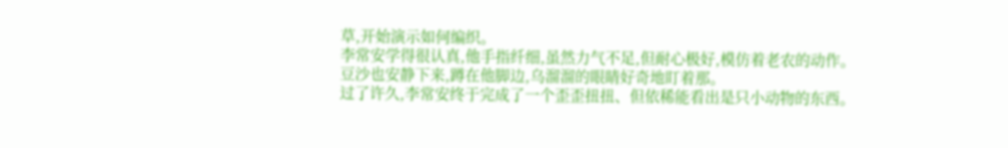草,开始演示如何编织。
李常安学得很认真,他手指纤细,虽然力气不足,但耐心极好,模仿着老农的动作。
豆沙也安静下来,蹲在他脚边,乌溜溜的眼睛好奇地盯着那。
过了许久,李常安终于完成了一个歪歪扭扭、但依稀能看出是只小动物的东西。